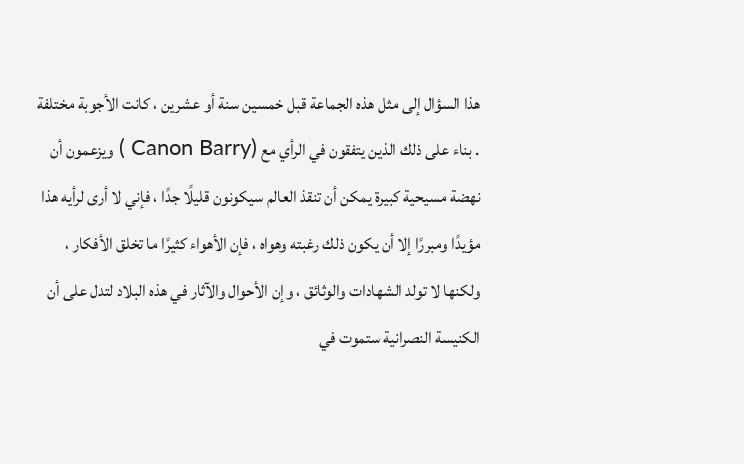هذا السؤال إلى مثل هذه الجماعة قبل خمسين سنة أو عشرين ، كانت الأجوبة مختلفة . بناء على ذلك الذين يتفقون في الرأي مع (Canon Barry ) ويزعمون أن نهضة مسيحية كبيرة يمكن أن تنقذ العالم سيكونون قليلًا جدًا ، فإني لا أرى لرأيه هذا مؤيدًا ومبررًا إلا أن يكون ذلك رغبته وهواه ، فإن الأهواء كثيرًا ما تخلق الأفكار ، ولكنها لا تولد الشهادات والوثائق ، وإن الأحوال والآثار في هذه البلاد لتدل على أن الكنيسة النصرانية ستموت في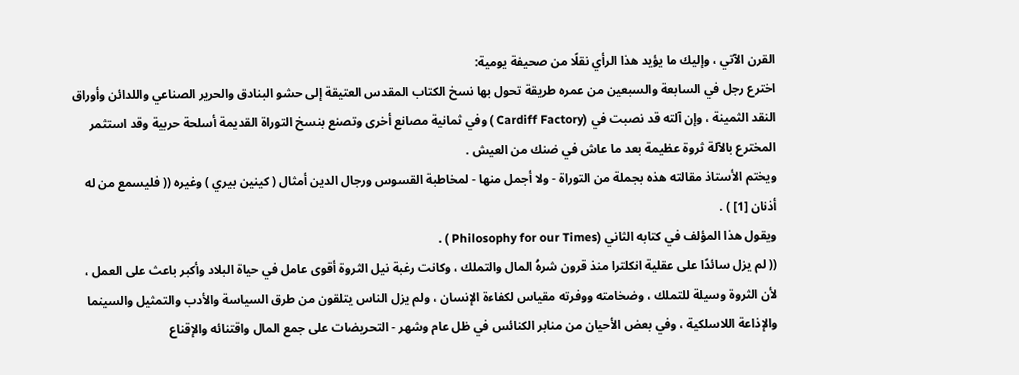القرن الآتي ، وإليك ما يؤيد هذا الرأي نقلًا من صحيفة يومية:
اخترع رجل في السابعة والسبعين من عمره طريقة تحول بها نسخ الكتاب المقدس العتيقة إلى حشو البنادق والحرير الصناعي واللدائن وأوراق النقد الثمينة ، وإن آلته قد نصبت في (Cardiff Factory ) وفي ثمانية مصانع أخرى وتصنع بنسخ التوراة القديمة أسلحة حربية وقد استثمر المخترع بالآلة ثروة عظيمة بعد ما عاش في ضنك من العيش .
ويختم الأستاذ مقالته هذه بجملة من التوراة - ولا أجمل منها - لمخاطبة القسوس ورجال الدين أمثال ( كينين بيري ) وغيره (( فليسمع من له أذنان [1] ) .
ويقول هذا المؤلف في كتابه الثاني (Philosophy for our Times ) .
(( لم يزل سائدًا على عقلية انكلترا منذ قرون شرهُ المال والتملك ، وكانت رغبة نيل الثروة أقوى عامل في حياة البلاد وأكبر باعث على العمل ، لأن الثروة وسيلة للتملك ، وضخامته ووفرته مقياس لكفاءة الإنسان ، ولم يزل الناس يتلقون من طرق السياسة والأدب والتمثيل والسينما والإذاعة اللاسلكية ، وفي بعض الأحيان من منابر الكنائس في ظل عام وشهر - التحريضات على جمع المال واقتنائه والإقناع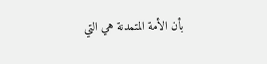بأن الأمة المتمدنة هي التي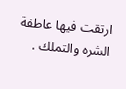ارتقت فيها عاطفة الشره والتملك .